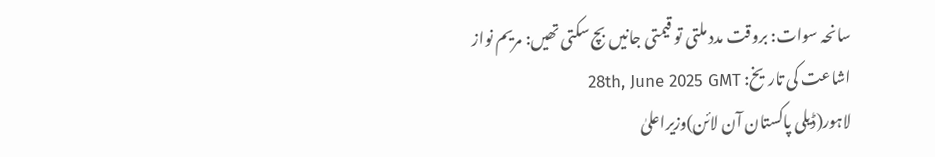سانحہ سوات: بروقت مدد ملتی تو قیمتی جانیں بچ سکتی تھیں: مریم نواز
اشاعت کی تاریخ: 28th, June 2025 GMT
لاہور(ڈیلی پاکستان آن لائن)وزیراعلیٰ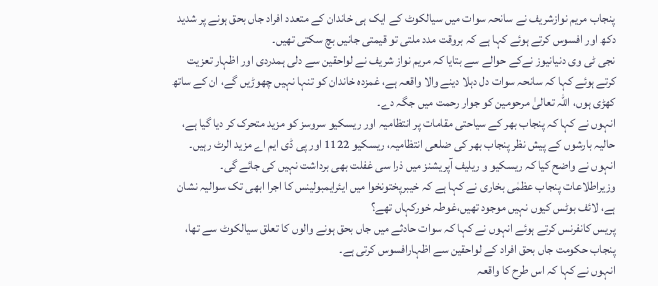پنجاب مریم نوازشریف نے سانحہ سوات میں سیالکوٹ کے ایک ہی خاندان کے متعدد افراد جاں بحق ہونے پر شدید دکھ اور افسوس کرتے ہوئے کہا ہے کہ بروقت مدد ملتی تو قیمتی جانیں بچ سکتی تھیں۔
نجی ٹی وی دنیانیوز نےکے حوالے سے بتایا کہ مریم نواز شریف نے لواحقین سے دلی ہمدردی اور اظہار تعزیت کرتے ہوئے کہا کہ سانحہ سوات دل دہلا دینے والا واقعہ ہے، غمزدہ خاندان کو تنہا نہیں چھوڑیں گے، ان کے ساتھ کھڑی ہوں، اللہ تعالیٰ مرحومین کو جوار رحمت میں جگہ دے۔
انہوں نے کہا کہ پنجاب بھر کے سیاحتی مقامات پر انتظامیہ اور ریسکیو سروسز کو مزید متحرک کر دیا گیا ہے، حالیہ بارشوں کے پیش نظر پنجاب بھر کی ضلعی انتظامیہ، ریسکیو 1122 اور پی ڈی ایم اے مزید الرٹ رہیں۔
انہوں نے واضح کیا کہ ریسکیو و ریلیف آپریشنز میں ذرا سی غفلت بھی برداشت نہیں کی جائے گی۔
وزیراطلاعات پنجاب عظمٰی بخاری نے کہا ہے کہ خیبرپختونخوا میں ایئرایمبولینس کا اجرا ابھی تک سوالیہ نشان ہے، لائف بوٹس کیوں نہیں موجود تھیں،غوطہ خورکہاں تھے؟
پریس کانفرنس کرتے ہوئے انہوں نے کہا کہ سوات حادثے میں جاں بحق ہونے والوں کا تعلق سیالکوٹ سے تھا، پنجاب حکومت جاں بحق افراد کے لواحقین سے اظہارافسوس کرتی ہے۔
انہوں نے کہا کہ اس طرح کا واقعہ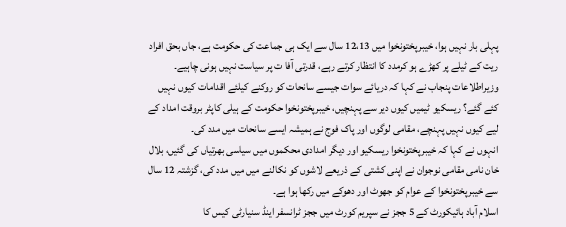پہلی بار نہیں ہوا، خیبرپختونخوا میں 12،13 سال سے ایک ہی جماعت کی حکومت ہے، جاں بحق افراد ریت کے ٹیلے پر کھڑے ہو کرمدد کا انتظار کرتے رہے، قدرتی آفا ت پر سیاست نہیں ہونی چاہیے۔
وزیراطلاعات پنجاب نے کہا کہ دریائے سوات جیسے سانحات کو روکنے کیلئے اقدامات کیوں نہیں کئے گئے؟ ریسکیو ٹیمیں کیوں دیر سے پہنچیں، خیبرپختونخوا حکومت کے ہیلی کاپٹر بروقت امداد کے لیے کیوں نہیں پہنچے، مقامی لوگوں اور پاک فوج نے ہمیشہ ایسے سانحات میں مدد کی۔
انہوں نے کہا کہ خیبرپختونخوا ریسکیو اور دیگر امدادی محکموں میں سیاسی بھرتیاں کی گئیں، بلال خان نامی مقامی نوجوان نے اپنی کشتی کے ذریعے لاشوں کو نکالنے میں میں مدد کی، گزشتہ 12 سال سے خیبرپختونخوا کے عوام کو جھوٹ اور دھوکے میں رکھا ہوا ہے۔
اسلام آباد ہائیکورٹ کے 5 ججز نے سپریم کورٹ میں ججز ٹرانسفر اینڈ سنیارٹی کیس کا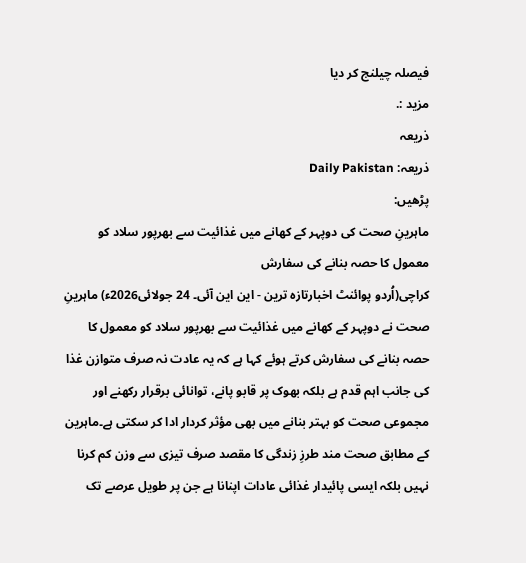فیصلہ چیلنج کر دیا
مزید :.
ذریعہ
ذریعہ: Daily Pakistan
پڑھیں:
ماہرینِ صحت کی دوپہر کے کھانے میں غذائیت سے بھرپور سلاد کو معمول کا حصہ بنانے کی سفارش
کراچی(اُردو پوائنٹ اخبارتازہ ترین - این این آئی۔ 24 جولائی2026ء) ماہرینِ صحت نے دوپہر کے کھانے میں غذائیت سے بھرپور سلاد کو معمول کا حصہ بنانے کی سفارش کرتے ہوئے کہا ہے کہ یہ عادت نہ صرف متوازن غذا کی جانب اہم قدم ہے بلکہ بھوک پر قابو پانے، توانائی برقرار رکھنے اور مجموعی صحت کو بہتر بنانے میں بھی مؤثر کردار ادا کر سکتی ہے۔ماہرین کے مطابق صحت مند طرزِ زندگی کا مقصد صرف تیزی سے وزن کم کرنا نہیں بلکہ ایسی پائیدار غذائی عادات اپنانا ہے جن پر طویل عرصے تک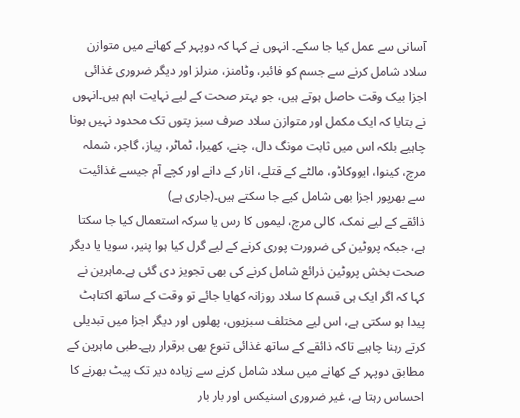آسانی سے عمل کیا جا سکے۔ انہوں نے کہا کہ دوپہر کے کھانے میں متوازن سلاد شامل کرنے سے جسم کو فائبر، وٹامنز، منرلز اور دیگر ضروری غذائی اجزا بیک وقت حاصل ہوتے ہیں، جو بہتر صحت کے لیے نہایت اہم ہیں۔انہوں نے بتایا کہ ایک مکمل اور متوازن سلاد صرف سبز پتوں تک محدود نہیں ہونا چاہیے بلکہ اس میں ثابت مونگ دال، چنے، کھیرا، ٹماٹر، پیاز، گاجر، شملہ مرچ، کینوا، ایووکاڈو، مالٹے کے قتلے، انار کے دانے اور کچے آم جیسے غذائیت سے بھرپور اجزا بھی شامل کیے جا سکتے ہیں۔(جاری ہے)
ذائقے کے لیے نمک، کالی مرچ، لیموں کا رس یا سرکہ استعمال کیا جا سکتا ہے، جبکہ پروٹین کی ضرورت پوری کرنے کے لیے گرل کیا ہوا پنیر، سویا یا دیگر صحت بخش پروٹین ذرائع شامل کرنے کی بھی تجویز دی گئی ہے۔ماہرین نے کہا کہ اگر ایک ہی قسم کا سلاد روزانہ کھایا جائے تو وقت کے ساتھ اکتاہٹ پیدا ہو سکتی ہے، اس لیے مختلف سبزیوں، پھلوں اور دیگر اجزا میں تبدیلی کرتے رہنا چاہیے تاکہ ذائقے کے ساتھ غذائی تنوع بھی برقرار رہے۔طبی ماہرین کے مطابق دوپہر کے کھانے میں سلاد شامل کرنے سے زیادہ دیر تک پیٹ بھرنے کا احساس رہتا ہے، غیر ضروری اسنیکس اور بار بار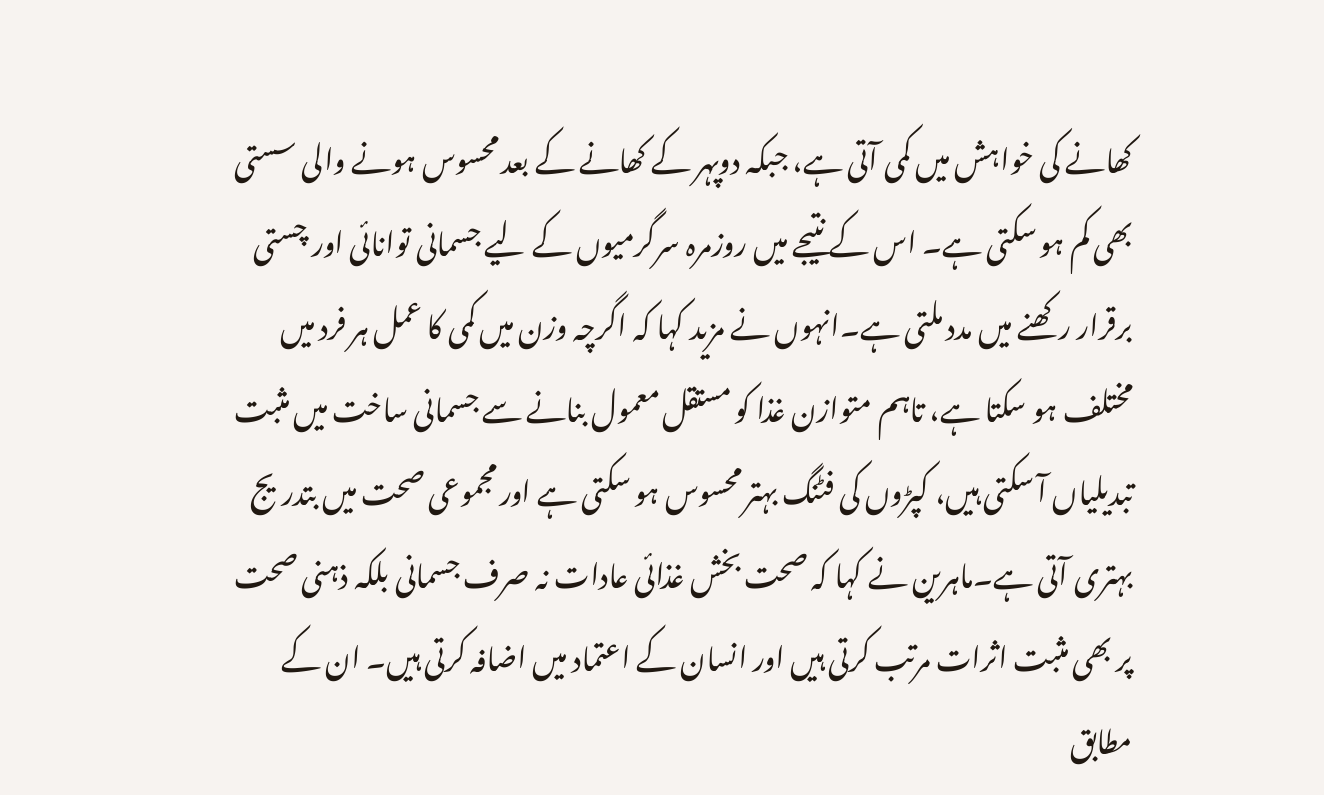کھانے کی خواہش میں کمی آتی ہے، جبکہ دوپہر کے کھانے کے بعد محسوس ہونے والی سستی بھی کم ہو سکتی ہے۔ اس کے نتیجے میں روزمرہ سرگرمیوں کے لیے جسمانی توانائی اور چستی برقرار رکھنے میں مدد ملتی ہے۔انہوں نے مزید کہا کہ اگرچہ وزن میں کمی کا عمل ہر فرد میں مختلف ہو سکتا ہے، تاہم متوازن غذا کو مستقل معمول بنانے سے جسمانی ساخت میں مثبت تبدیلیاں آ سکتی ہیں، کپڑوں کی فٹنگ بہتر محسوس ہو سکتی ہے اور مجموعی صحت میں بتدریج بہتری آتی ہے۔ماہرین نے کہا کہ صحت بخش غذائی عادات نہ صرف جسمانی بلکہ ذہنی صحت پر بھی مثبت اثرات مرتب کرتی ہیں اور انسان کے اعتماد میں اضافہ کرتی ہیں۔ ان کے مطابق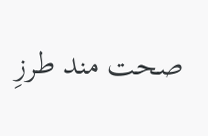صحت مند طرزِ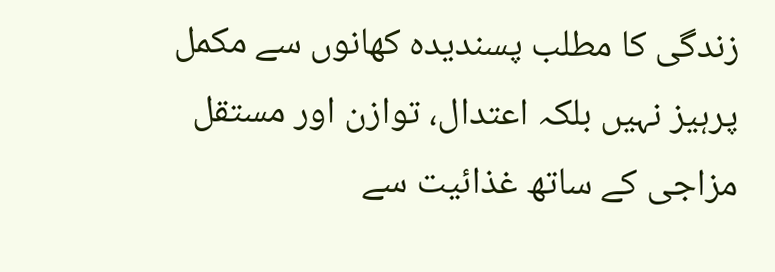زندگی کا مطلب پسندیدہ کھانوں سے مکمل پرہیز نہیں بلکہ اعتدال، توازن اور مستقل مزاجی کے ساتھ غذائیت سے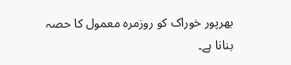بھرپور خوراک کو روزمرہ معمول کا حصہ بنانا ہے۔